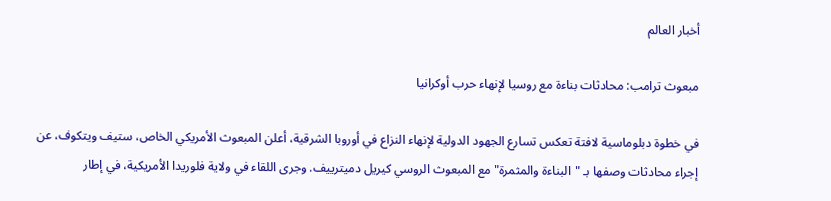أخبار العالم

مبعوث ترامب: محادثات بناءة مع روسيا لإنهاء حرب أوكرانيا

في خطوة دبلوماسية لافتة تعكس تسارع الجهود الدولية لإنهاء النزاع في أوروبا الشرقية، أعلن المبعوث الأمريكي الخاص، ستيف ويتكوف، عن إجراء محادثات وصفها بـ "البناءة والمثمرة" مع المبعوث الروسي كيريل دميترييف. وجرى اللقاء في ولاية فلوريدا الأمريكية، في إطار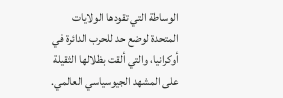الوساطة التي تقودها الولايات المتحدة لوضع حد للحرب الدائرة في أوكرانيا، والتي ألقت بظلالها الثقيلة على المشهد الجيوسياسي العالمي.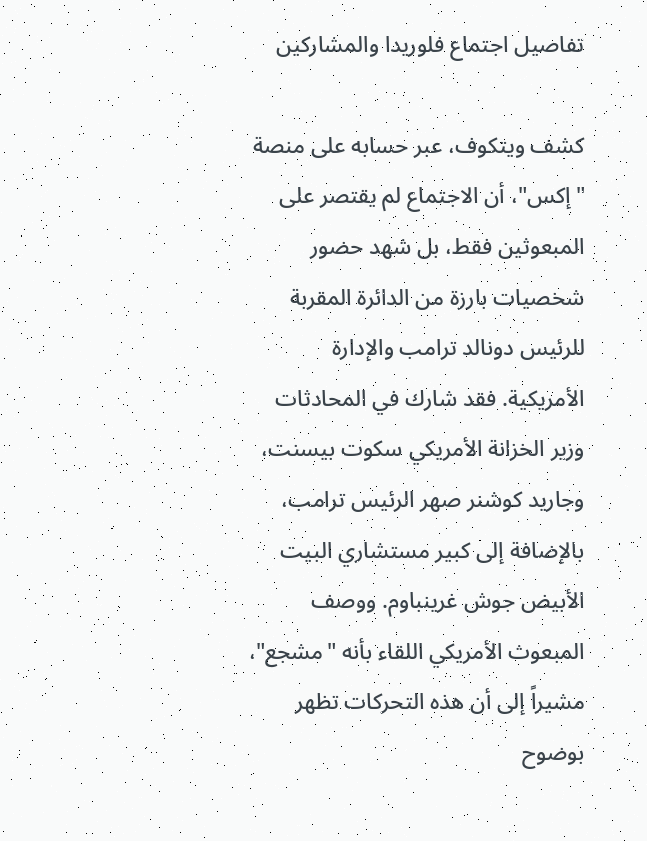تفاصيل اجتماع فلوريدا والمشاركين

كشف ويتكوف، عبر حسابه على منصة "إكس"، أن الاجتماع لم يقتصر على المبعوثين فقط، بل شهد حضور شخصيات بارزة من الدائرة المقربة للرئيس دونالد ترامب والإدارة الأمريكية. فقد شارك في المحادثات وزير الخزانة الأمريكي سكوت بيسنت، وجاريد كوشنر صهر الرئيس ترامب، بالإضافة إلى كبير مستشاري البيت الأبيض جوش غرينباوم. ووصف المبعوث الأمريكي اللقاء بأنه "مشجع"، مشيراً إلى أن هذه التحركات تظهر بوضوح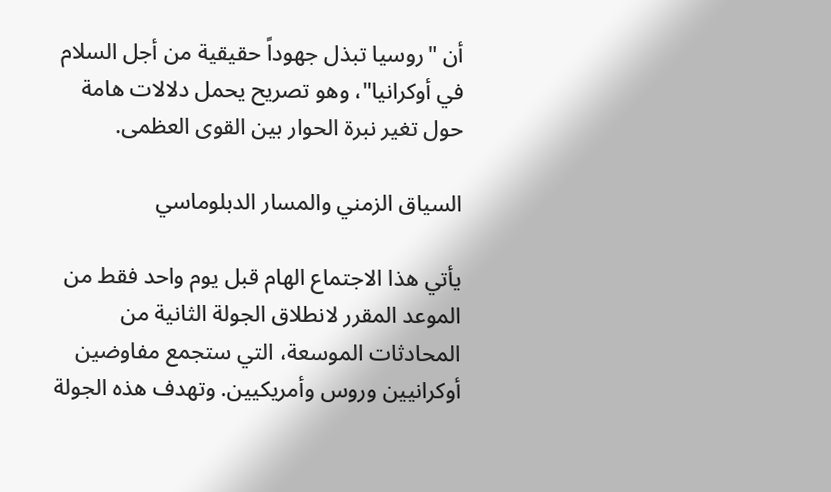أن "روسيا تبذل جهوداً حقيقية من أجل السلام في أوكرانيا"، وهو تصريح يحمل دلالات هامة حول تغير نبرة الحوار بين القوى العظمى.

السياق الزمني والمسار الدبلوماسي

يأتي هذا الاجتماع الهام قبل يوم واحد فقط من الموعد المقرر لانطلاق الجولة الثانية من المحادثات الموسعة، التي ستجمع مفاوضين أوكرانيين وروس وأمريكيين. وتهدف هذه الجولة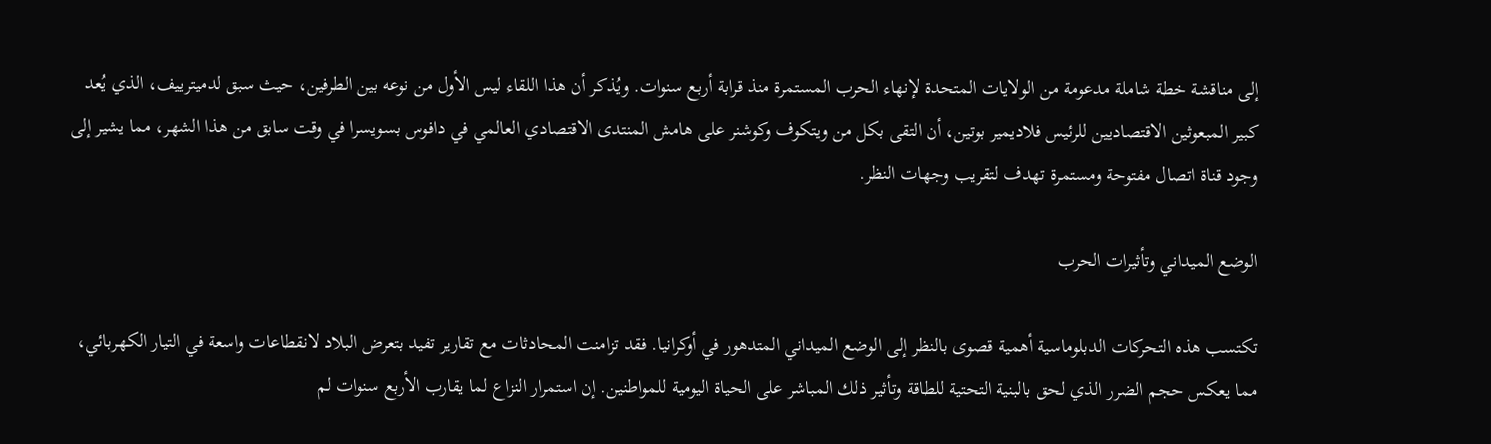إلى مناقشة خطة شاملة مدعومة من الولايات المتحدة لإنهاء الحرب المستمرة منذ قرابة أربع سنوات. ويُذكر أن هذا اللقاء ليس الأول من نوعه بين الطرفين، حيث سبق لدميترييف، الذي يُعد كبير المبعوثين الاقتصاديين للرئيس فلاديمير بوتين، أن التقى بكل من ويتكوف وكوشنر على هامش المنتدى الاقتصادي العالمي في دافوس بسويسرا في وقت سابق من هذا الشهر، مما يشير إلى وجود قناة اتصال مفتوحة ومستمرة تهدف لتقريب وجهات النظر.

الوضع الميداني وتأثيرات الحرب

تكتسب هذه التحركات الدبلوماسية أهمية قصوى بالنظر إلى الوضع الميداني المتدهور في أوكرانيا. فقد تزامنت المحادثات مع تقارير تفيد بتعرض البلاد لانقطاعات واسعة في التيار الكهربائي، مما يعكس حجم الضرر الذي لحق بالبنية التحتية للطاقة وتأثير ذلك المباشر على الحياة اليومية للمواطنين. إن استمرار النزاع لما يقارب الأربع سنوات لم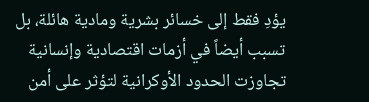يؤدِ فقط إلى خسائر بشرية ومادية هائلة، بل تسبب أيضاً في أزمات اقتصادية وإنسانية تجاوزت الحدود الأوكرانية لتؤثر على أمن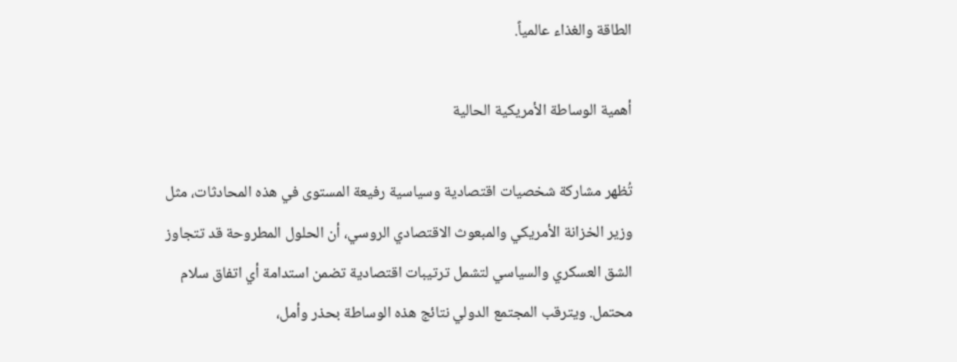الطاقة والغذاء عالمياً.

أهمية الوساطة الأمريكية الحالية

تُظهر مشاركة شخصيات اقتصادية وسياسية رفيعة المستوى في هذه المحادثات، مثل وزير الخزانة الأمريكي والمبعوث الاقتصادي الروسي، أن الحلول المطروحة قد تتجاوز الشق العسكري والسياسي لتشمل ترتيبات اقتصادية تضمن استدامة أي اتفاق سلام محتمل. ويترقب المجتمع الدولي نتائج هذه الوساطة بحذر وأمل،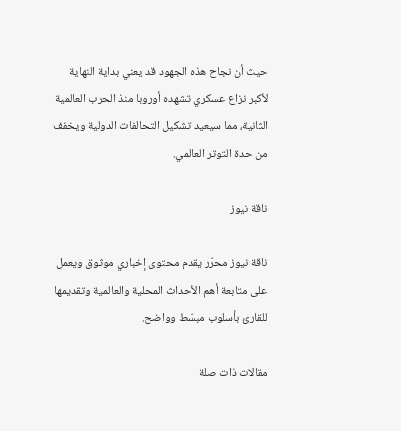حيث أن نجاح هذه الجهود قد يعني بداية النهاية لأكبر نزاع عسكري تشهده أوروبا منذ الحرب العالمية الثانية، مما سيعيد تشكيل التحالفات الدولية ويخفف من حدة التوتر العالمي.

ناقة نيوز

ناقة نيوز محرّر يقدم محتوى إخباري موثوق ويعمل على متابعة أهم الأحداث المحلية والعالمية وتقديمها للقارئ بأسلوب مبسّط وواضح.

مقالات ذات صلة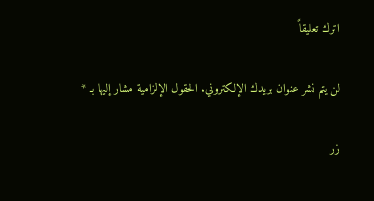اترك تعليقاً

لن يتم نشر عنوان بريدك الإلكتروني. الحقول الإلزامية مشار إليها بـ *

زر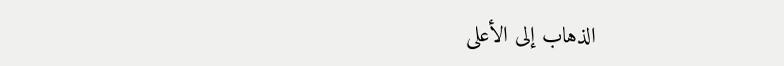الذهاب إلى الأعلى